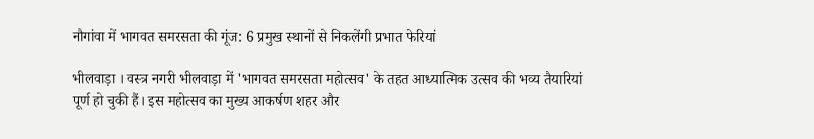नौगांवा में भागवत समरसता की गूंज: 6 प्रमुख स्थानों से निकलेंगी प्रभात फेरियां

भीलवाड़ा । वस्त्र नगरी भीलवाड़ा में 'भागवत समरसता महोत्सव' के तहत आध्यात्मिक उत्सव की भव्य तैयारियां पूर्ण हो चुकी हैं। इस महोत्सव का मुख्य आकर्षण शहर और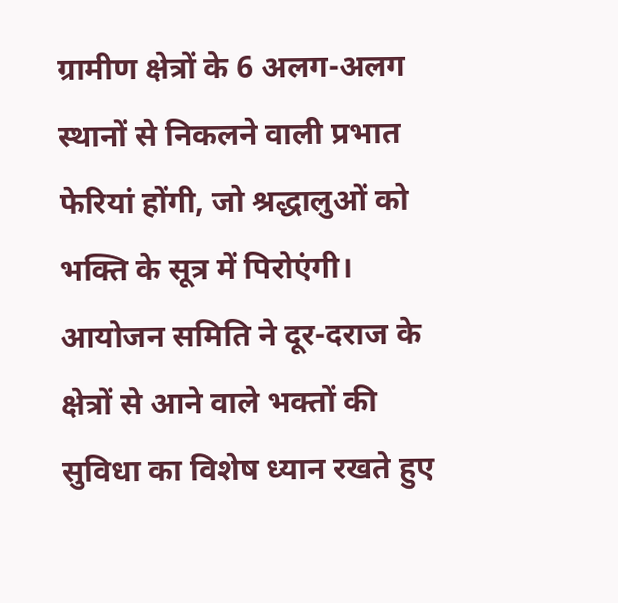ग्रामीण क्षेत्रों के 6 अलग-अलग स्थानों से निकलने वाली प्रभात फेरियां होंगी, जो श्रद्धालुओं को भक्ति के सूत्र में पिरोएंगी। आयोजन समिति ने दूर-दराज के क्षेत्रों से आने वाले भक्तों की सुविधा का विशेष ध्यान रखते हुए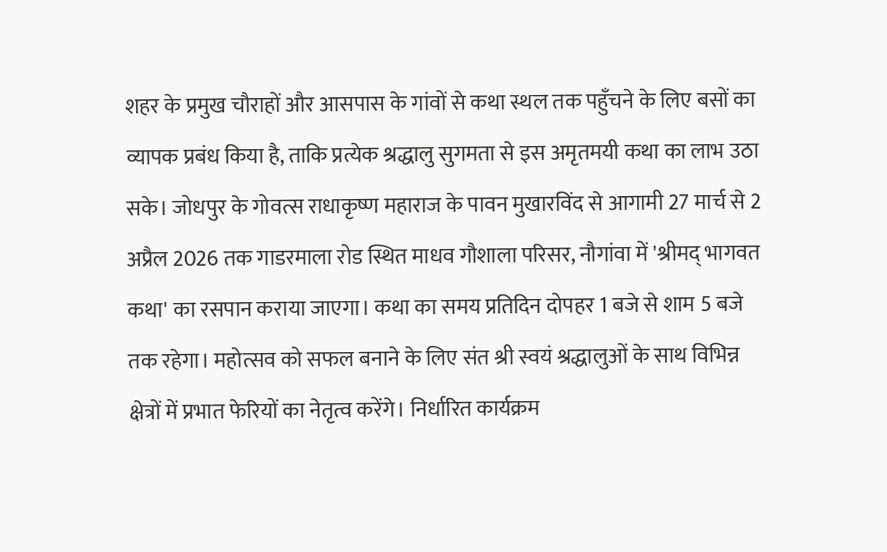शहर के प्रमुख चौराहों और आसपास के गांवों से कथा स्थल तक पहुँचने के लिए बसों का व्यापक प्रबंध किया है, ताकि प्रत्येक श्रद्धालु सुगमता से इस अमृतमयी कथा का लाभ उठा सके। जोधपुर के गोवत्स राधाकृष्ण महाराज के पावन मुखारविंद से आगामी 27 मार्च से 2 अप्रैल 2026 तक गाडरमाला रोड स्थित माधव गौशाला परिसर, नौगांवा में 'श्रीमद् भागवत कथा' का रसपान कराया जाएगा। कथा का समय प्रतिदिन दोपहर 1 बजे से शाम 5 बजे तक रहेगा। महोत्सव को सफल बनाने के लिए संत श्री स्वयं श्रद्धालुओं के साथ विभिन्न क्षेत्रों में प्रभात फेरियों का नेतृत्व करेंगे। निर्धारित कार्यक्रम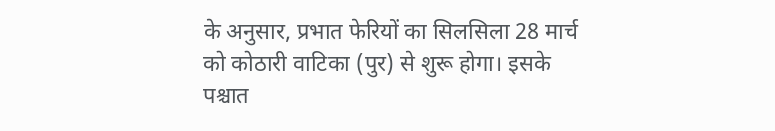के अनुसार, प्रभात फेरियों का सिलसिला 28 मार्च को कोठारी वाटिका (पुर) से शुरू होगा। इसके पश्चात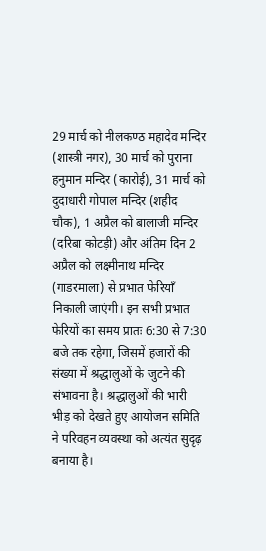29 मार्च को नीलकण्ठ महादेव मन्दिर (शास्त्री नगर), 30 मार्च को पुराना हनुमान मन्दिर (कारोई), 31 मार्च को दुदाधारी गोपाल मन्दिर (शहीद चौक), 1 अप्रैल को बालाजी मन्दिर (दरिबा कोटड़ी) और अंतिम दिन 2 अप्रैल को लक्ष्मीनाथ मन्दिर (गाडरमाला) से प्रभात फेरियाँ निकाली जाएंगी। इन सभी प्रभात फेरियों का समय प्रातः 6:30 से 7:30 बजे तक रहेगा, जिसमें हजारों की संख्या में श्रद्धालुओं के जुटने की संभावना है। श्रद्धालुओं की भारी भीड़ को देखते हुए आयोजन समिति ने परिवहन व्यवस्था को अत्यंत सुदृढ़ बनाया है।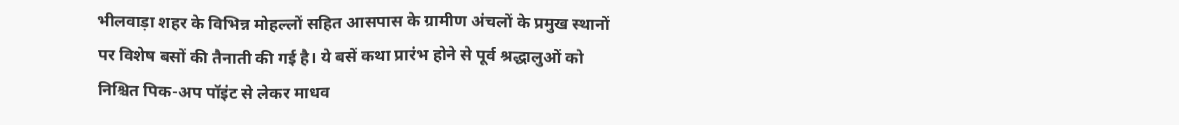भीलवाड़ा शहर के विभिन्न मोहल्लों सहित आसपास के ग्रामीण अंचलों के प्रमुख स्थानों पर विशेष बसों की तैनाती की गई है। ये बसें कथा प्रारंभ होने से पूर्व श्रद्धालुओं को निश्चित पिक-अप पॉइंट से लेकर माधव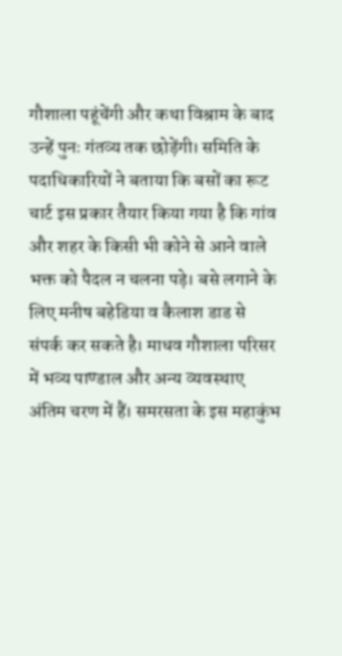गौशाला पहूंचेंगी और कथा विश्राम के बाद उन्हें पुनः गंतव्य तक छोड़ेंगी। समिति के पदाधिकारियों ने बताया कि बसों का रूट चार्ट इस प्रकार तैयार किया गया है कि गांव और शहर के किसी भी कोने से आने वाले भक्त को पैदल न चलना पड़े। बसे लगाने के लिए मनीष बहेडिया व कैलाश डाड से संपर्क कर सकते है। माधव गौशाला परिसर में भव्य पाण्डाल और अन्य व्यवस्थाए अंतिम चरण में हैं। समरसता के इस महाकुंभ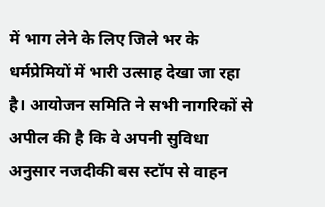में भाग लेने के लिए जिले भर के धर्मप्रेमियों में भारी उत्साह देखा जा रहा है। आयोजन समिति ने सभी नागरिकों से अपील की है कि वे अपनी सुविधा अनुसार नजदीकी बस स्टॉप से वाहन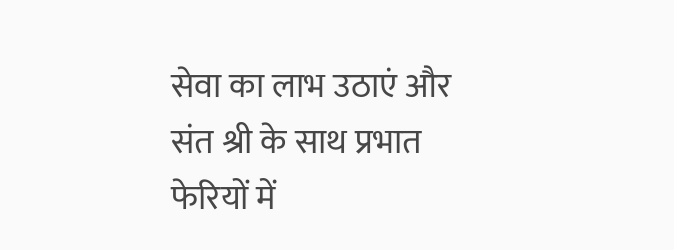सेवा का लाभ उठाएं और संत श्री के साथ प्रभात फेरियों में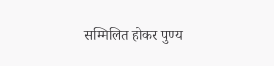सम्मिलित होकर पुण्य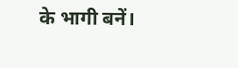के भागी बनें।